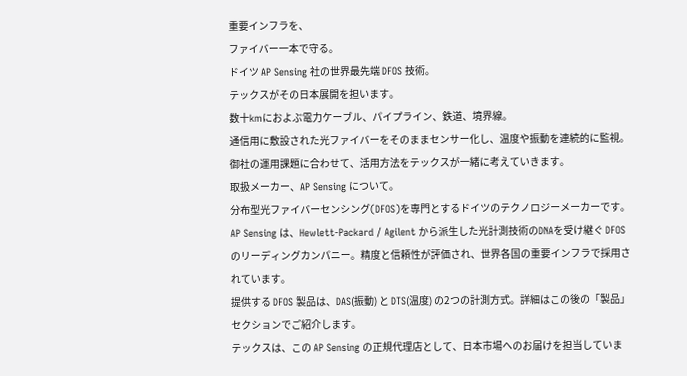重要インフラを、
ファイバー一本で守る。
ドイツ AP Sensing 社の世界最先端 DFOS 技術。
テックスがその日本展開を担います。
数十kmにおよぶ電力ケーブル、パイプライン、鉄道、境界線。
通信用に敷設された光ファイバーをそのままセンサー化し、温度や振動を連続的に監視。
御社の運用課題に合わせて、活用方法をテックスが一緒に考えていきます。
取扱メーカー、AP Sensing について。
分布型光ファイバーセンシング(DFOS)を専門とするドイツのテクノロジーメーカーです。
AP Sensing は、Hewlett-Packard / Agilent から派生した光計測技術のDNAを受け継ぐ DFOS のリーディングカンパニー。精度と信頼性が評価され、世界各国の重要インフラで採用されています。
提供する DFOS 製品は、DAS(振動) と DTS(温度) の2つの計測方式。詳細はこの後の「製品」セクションでご紹介します。
テックスは、この AP Sensing の正規代理店として、日本市場へのお届けを担当していま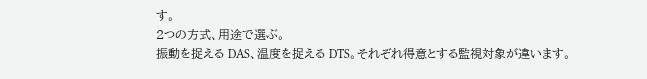す。
2つの方式、用途で選ぶ。
振動を捉える DAS、温度を捉える DTS。それぞれ得意とする監視対象が違います。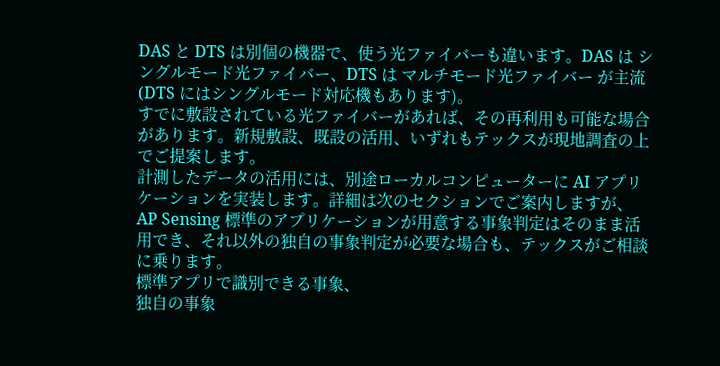DAS と DTS は別個の機器で、使う光ファイバーも違います。DAS は シングルモード光ファイバー、DTS は マルチモード光ファイバー が主流(DTS にはシングルモード対応機もあります)。
すでに敷設されている光ファイバーがあれば、その再利用も可能な場合があります。新規敷設、既設の活用、いずれもテックスが現地調査の上でご提案します。
計測したデータの活用には、別途ローカルコンピューターに AI アプリケーションを実装します。詳細は次のセクションでご案内しますが、AP Sensing 標準のアプリケーションが用意する事象判定はそのまま活用でき、それ以外の独自の事象判定が必要な場合も、テックスがご相談に乗ります。
標準アプリで識別できる事象、
独自の事象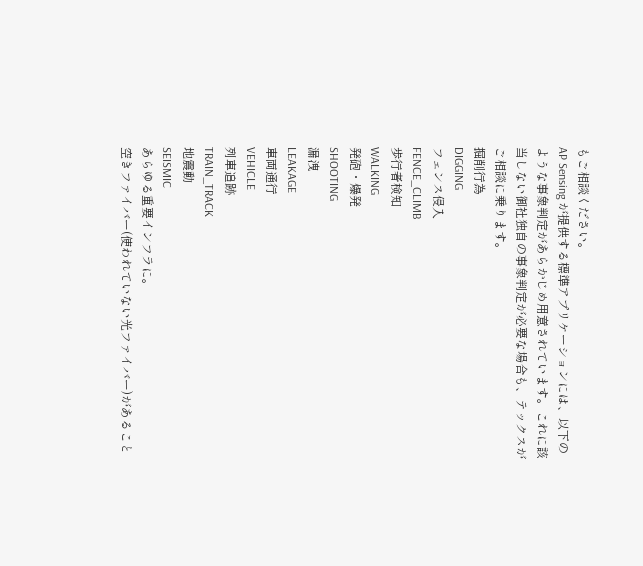もご相談ください。
AP Sensing が提供する標準アプリケーションには、以下のような事象判定があらかじめ用意されています。これに該当しない御社独自の事象判定が必要な場合も、テックスがご相談に乗ります。
掘削行為
DIGGING
フェンス侵入
FENCE_CLIMB
歩行者検知
WALKING
発砲・爆発
SHOOTING
漏洩
LEAKAGE
車両通行
VEHICLE
列車追跡
TRAIN_TRACK
地震動
SEISMIC
あらゆる重要インフラに。
空きファイバー(使われていない光ファイバー)があること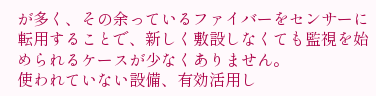が多く、その余っているファイバーをセンサーに転用することで、新しく敷設しなくても監視を始められるケースが少なくありません。
使われていない設備、有効活用し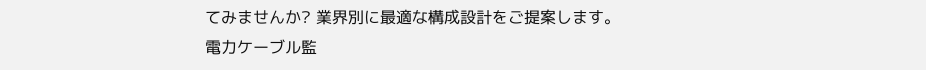てみませんか? 業界別に最適な構成設計をご提案します。
電力ケーブル監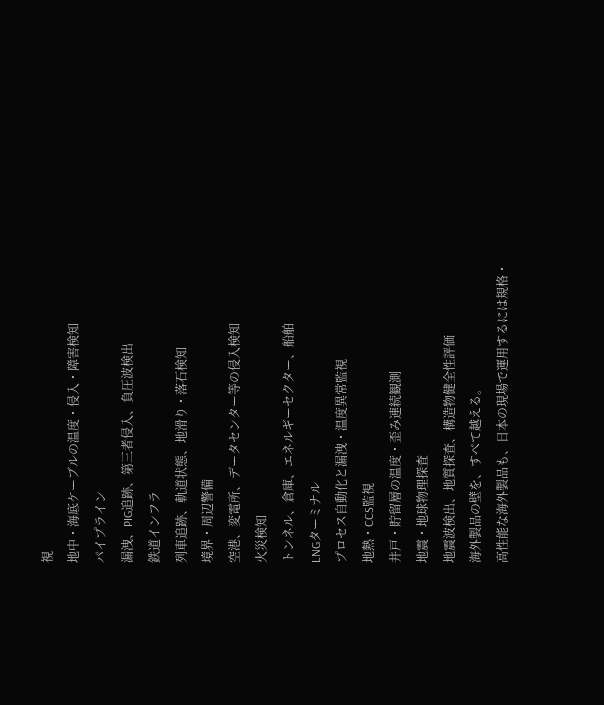視
地中・海底ケーブルの温度・侵入・障害検知
パイプライン
漏洩、PIG追跡、第三者侵入、負圧波検出
鉄道インフラ
列車追跡、軌道状態、地滑り・落石検知
境界・周辺警備
空港、変電所、データセンター等の侵入検知
火災検知
トンネル、倉庫、エネルギーセクター、船舶
LNGターミナル
プロセス自動化と漏洩・温度異常監視
地熱・CCS監視
井戸・貯留層の温度・歪み連続観測
地震・地球物理探査
地震波検出、地質探査、構造物健全性評価
海外製品の壁を、すべて越える。
高性能な海外製品も、日本の現場で運用するには規格・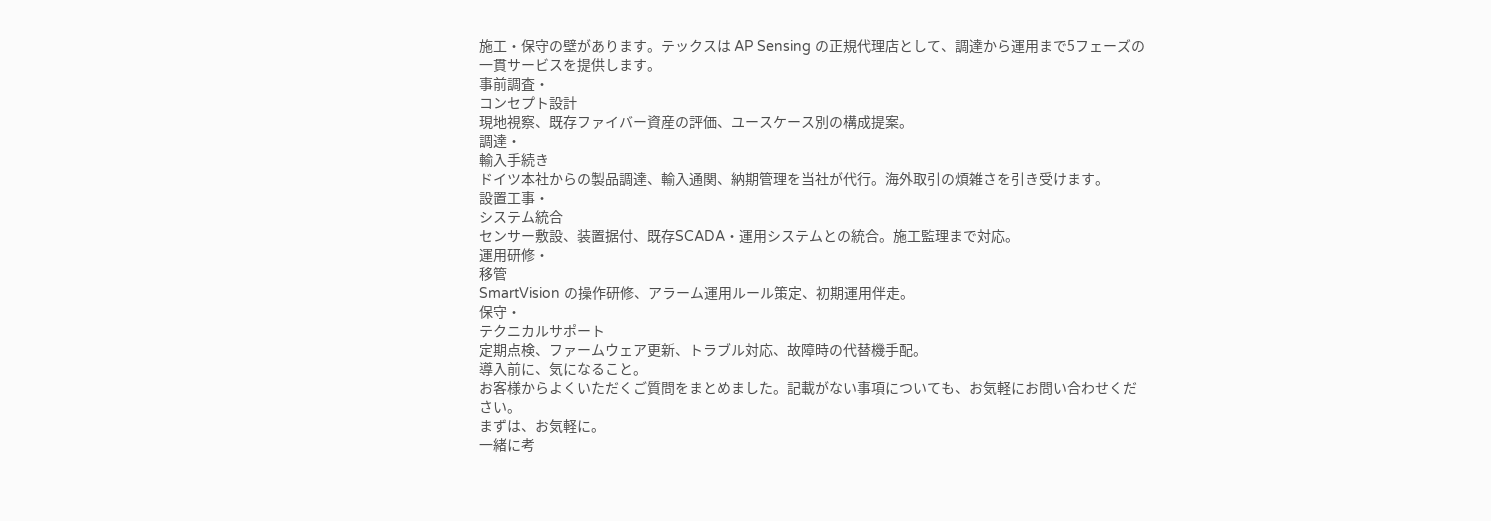施工・保守の壁があります。テックスは AP Sensing の正規代理店として、調達から運用まで5フェーズの一貫サービスを提供します。
事前調査・
コンセプト設計
現地視察、既存ファイバー資産の評価、ユースケース別の構成提案。
調達・
輸入手続き
ドイツ本社からの製品調達、輸入通関、納期管理を当社が代行。海外取引の煩雑さを引き受けます。
設置工事・
システム統合
センサー敷設、装置据付、既存SCADA・運用システムとの統合。施工監理まで対応。
運用研修・
移管
SmartVision の操作研修、アラーム運用ルール策定、初期運用伴走。
保守・
テクニカルサポート
定期点検、ファームウェア更新、トラブル対応、故障時の代替機手配。
導入前に、気になること。
お客様からよくいただくご質問をまとめました。記載がない事項についても、お気軽にお問い合わせください。
まずは、お気軽に。
一緒に考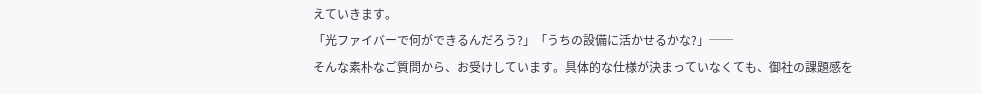えていきます。
「光ファイバーで何ができるんだろう?」「うちの設備に活かせるかな?」──
そんな素朴なご質問から、お受けしています。具体的な仕様が決まっていなくても、御社の課題感を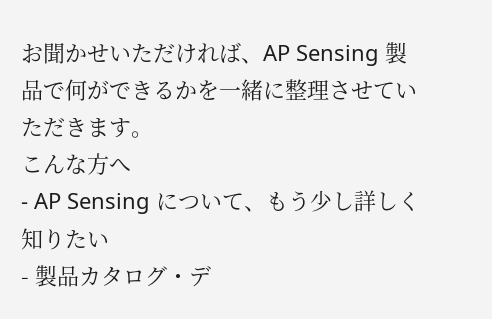お聞かせいただければ、AP Sensing 製品で何ができるかを一緒に整理させていただきます。
こんな方へ
- AP Sensing について、もう少し詳しく知りたい
- 製品カタログ・デ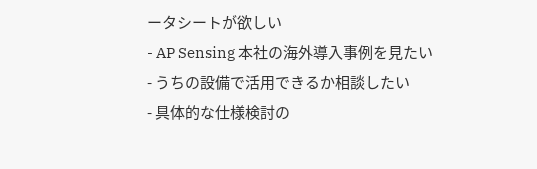ータシートが欲しい
- AP Sensing 本社の海外導入事例を見たい
- うちの設備で活用できるか相談したい
- 具体的な仕様検討の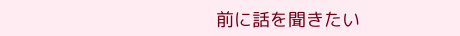前に話を聞きたい